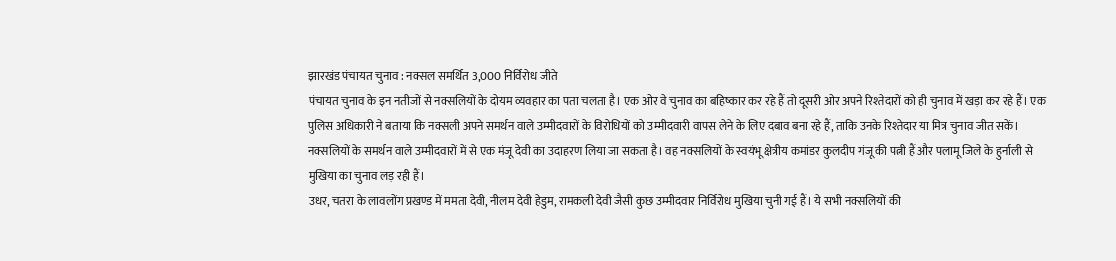झारखंड पंचायत चुनाव : नक्सल समर्थित 3,000 निर्विरोध जीते
पंचायत चुनाव के इन नतीजों से नक्सलियों के दोयम व्यवहार का पता चलता है। एक ओर वे चुनाव का बहिष्कार कर रहे हैं तो दूसरी ओर अपने रिश्तेदारों को ही चुनाव में खड़ा कर रहे हैं। एक पुलिस अधिकारी ने बताया कि नक्सली अपने समर्थन वाले उम्मीदवारों के विरोधियों को उम्मीदवारी वापस लेने के लिए दबाव बना रहे हैं, ताकि उनके रिश्तेदार या मित्र चुनाव जीत सकें।
नक्सलियों के समर्थन वाले उम्मीदवारों में से एक मंजू देवी का उदाहरण लिया जा सकता है। वह नक्सलियों के स्वयंभू क्षेत्रीय कमांडर कुलदीप गंजू की पत्नी हैं और पलामू जिले के हुर्नाली से मुखिया का चुनाव लड़ रही हैं।
उधर, चतरा के लावलोंग प्रखण्ड में ममता देवी, नीलम देवी हेडुम, रामकली देवी जैसी कुछ उम्मीदवार निर्विरोध मुखिया चुनी गई हैं। ये सभी नक्सलियों की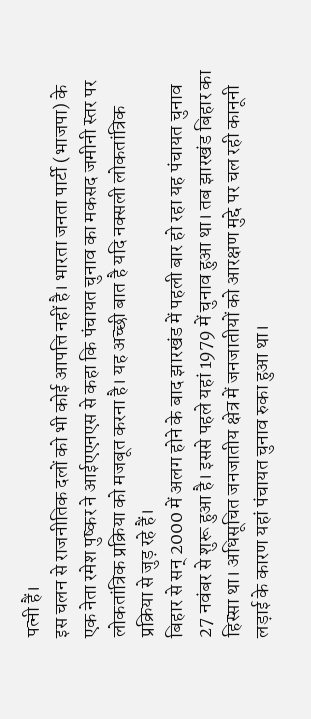पत्नी हैं।
इस चलन से राजनीतिक दलों को भी कोई आपत्ति नहीं है। भारता जनता पार्टी (भाजपा) के एक नेता रमेश पुष्कर ने आईएएनएस से कहा कि पंचायत चुनाव का मकसद जमीनी स्तर पर लोकतांत्रिक प्रक्रिया को मजबूत करना है। यह अच्छी बात है यदि नक्सली लोकतांत्रिक प्रक्रिया से जुड़ रहे हैं।
बिहार से सन् 2000 में अलग होने के बाद झारखंड में पहली बार हो रहा यह पंचायत चुनाव 27 नवंबर से शुरू हुआ है। इससे पहले यहां 1979 में चुनाव हुआ था। तब झारखंड बिहार का हिस्सा था। अधिसूचित जनजातीय क्षेत्र में जनजातीयों को आरक्षण मुद्दे पर चल रही कानूनी लड़ाई के कारण यहां पंचायत चुनाव रुका हुआ था।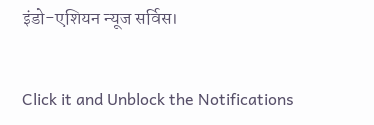इंडो-एशियन न्यूज सर्विस।


Click it and Unblock the Notifications